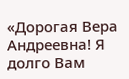«Дорогая Вера Андреевна! Я долго Вам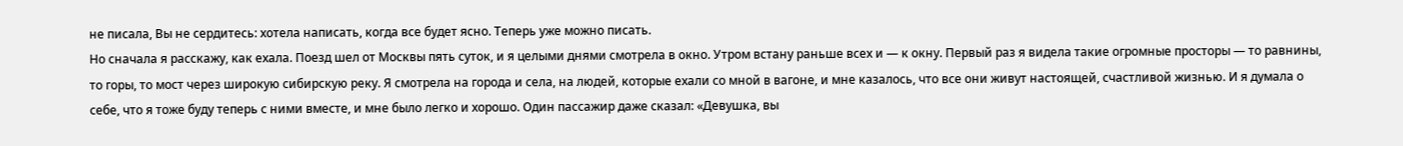не писала, Вы не сердитесь: хотела написать, когда все будет ясно. Теперь уже можно писать.
Но сначала я расскажу, как ехала. Поезд шел от Москвы пять суток, и я целыми днями смотрела в окно. Утром встану раньше всех и — к окну. Первый раз я видела такие огромные просторы — то равнины, то горы, то мост через широкую сибирскую реку. Я смотрела на города и села, на людей, которые ехали со мной в вагоне, и мне казалось, что все они живут настоящей, счастливой жизнью. И я думала о себе, что я тоже буду теперь с ними вместе, и мне было легко и хорошо. Один пассажир даже сказал: «Девушка, вы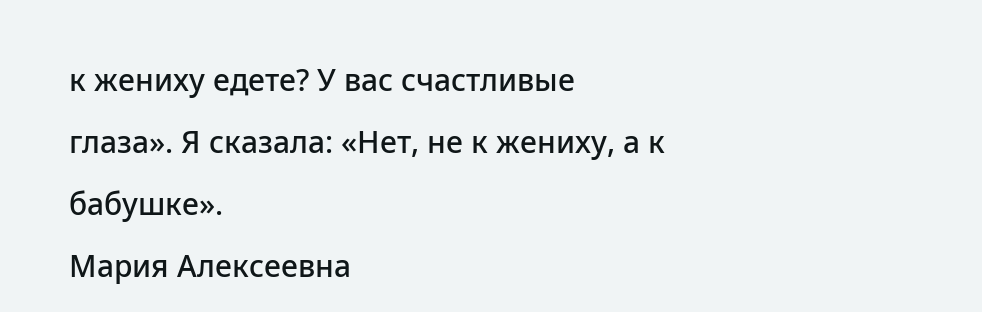к жениху едете? У вас счастливые глаза». Я сказала: «Нет, не к жениху, а к бабушке».
Мария Алексеевна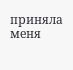приняла меня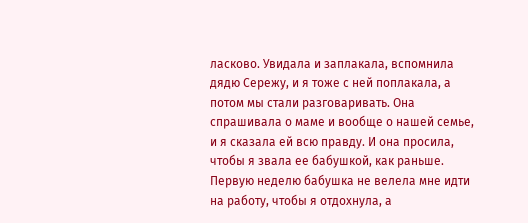ласково. Увидала и заплакала, вспомнила дядю Сережу, и я тоже с ней поплакала, а потом мы стали разговаривать. Она спрашивала о маме и вообще о нашей семье, и я сказала ей всю правду. И она просила, чтобы я звала ее бабушкой, как раньше.
Первую неделю бабушка не велела мне идти на работу, чтобы я отдохнула, а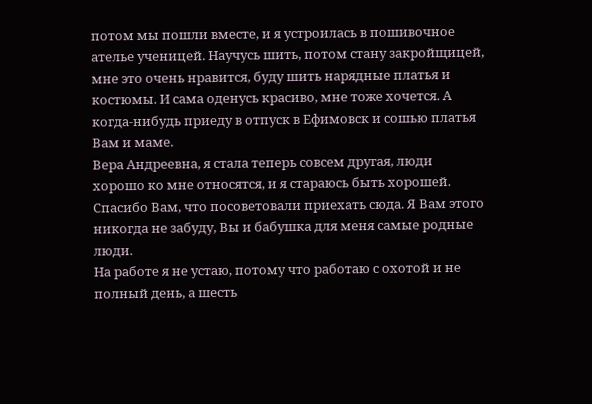потом мы пошли вместе, и я устроилась в пошивочное ателье ученицей. Научусь шить, потом стану закройщицей, мне это очень нравится, буду шить нарядные платья и костюмы. И сама оденусь красиво, мне тоже хочется. А когда-нибудь приеду в отпуск в Ефимовск и сошью платья Вам и маме.
Вера Андреевна, я стала теперь совсем другая, люди хорошо ко мне относятся, и я стараюсь быть хорошей. Спасибо Вам, что посоветовали приехать сюда. Я Вам этого никогда не забуду, Вы и бабушка для меня самые родные люди.
На работе я не устаю, потому что работаю с охотой и не полный день, а шесть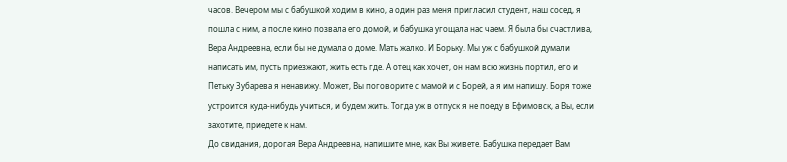часов. Вечером мы с бабушкой ходим в кино, а один раз меня пригласил студент, наш сосед, я пошла с ним, а после кино позвала его домой, и бабушка угощала нас чаем. Я была бы счастлива, Вера Андреевна, если бы не думала о доме. Мать жалко. И Борьку. Мы уж с бабушкой думали написать им, пусть приезжают, жить есть где. А отец как хочет, он нам всю жизнь портил, его и Петьку Зубарева я ненавижу. Может, Вы поговорите с мамой и с Борей, а я им напишу. Боря тоже устроится куда-нибудь учиться, и будем жить. Тогда уж в отпуск я не поеду в Ефимовск, а Вы, если захотите, приедете к нам.
До свидания, дорогая Вера Андреевна, напишите мне, как Вы живете. Бабушка передает Вам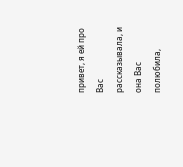привет, я ей про Вас рассказывала, и она Вас полюбила,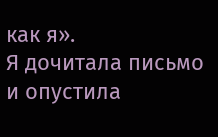как я».
Я дочитала письмо и опустила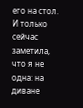его на стол. И только сейчас заметила, что я не одна: на диване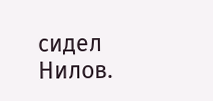сидел Нилов.